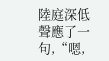陸庭深低聲應了一句,“嗯,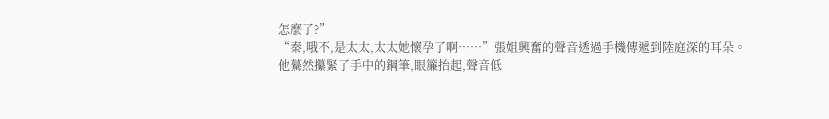怎麼了?”
“秦,哦不,是太太,太太她懷孕了啊……”張姐興奮的聲音透過手機傳遞到陸庭深的耳朵。
他驀然攥緊了手中的鋼筆,眼簾抬起,聲音低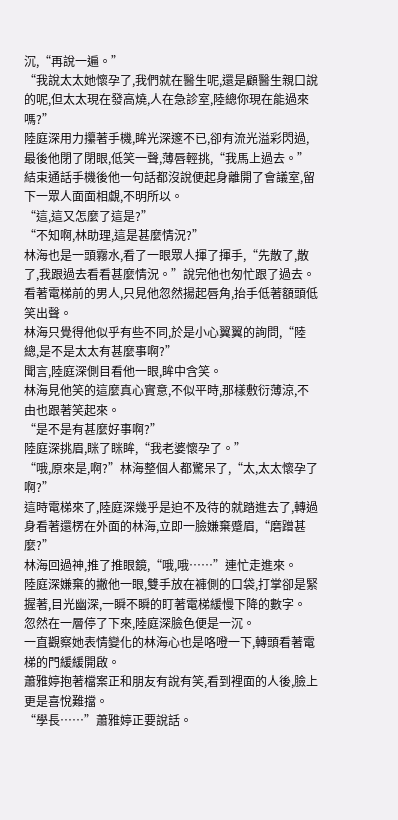沉,“再說一遍。”
“我說太太她懷孕了,我們就在醫生呢,還是顧醫生親口說的呢,但太太現在發高燒,人在急診室,陸總你現在能過來嗎?”
陸庭深用力攥著手機,眸光深邃不已,卻有流光溢彩閃過,最後他閉了閉眼,低笑一聲,薄唇輕挑,“我馬上過去。”
結束通話手機後他一句話都沒說便起身離開了會議室,留下一眾人面面相覷,不明所以。
“這,這又怎麼了這是?”
“不知啊,林助理,這是甚麼情況?”
林海也是一頭霧水,看了一眼眾人揮了揮手,“先散了,散了,我跟過去看看甚麼情況。”說完他也匆忙跟了過去。
看著電梯前的男人,只見他忽然揚起唇角,抬手低著額頭低笑出聲。
林海只覺得他似乎有些不同,於是小心翼翼的詢問,“陸總,是不是太太有甚麼事啊?”
聞言,陸庭深側目看他一眼,眸中含笑。
林海見他笑的這麼真心實意,不似平時,那樣敷衍薄涼,不由也跟著笑起來。
“是不是有甚麼好事啊?”
陸庭深挑眉,眯了眯眸,“我老婆懷孕了。”
“哦,原來是,啊?”林海整個人都驚呆了,“太,太太懷孕了啊?”
這時電梯來了,陸庭深幾乎是迫不及待的就踏進去了,轉過身看著還楞在外面的林海,立即一臉嫌棄蹙眉,“磨蹭甚麼?”
林海回過神,推了推眼鏡,“哦,哦……”連忙走進來。
陸庭深嫌棄的撇他一眼,雙手放在褲側的口袋,打掌卻是緊握著,目光幽深,一瞬不瞬的盯著電梯緩慢下降的數字。
忽然在一層停了下來,陸庭深臉色便是一沉。
一直觀察她表情變化的林海心也是咯噔一下,轉頭看著電梯的門緩緩開啟。
蕭雅婷抱著檔案正和朋友有說有笑,看到裡面的人後,臉上更是喜悅難擋。
“學長……”蕭雅婷正要說話。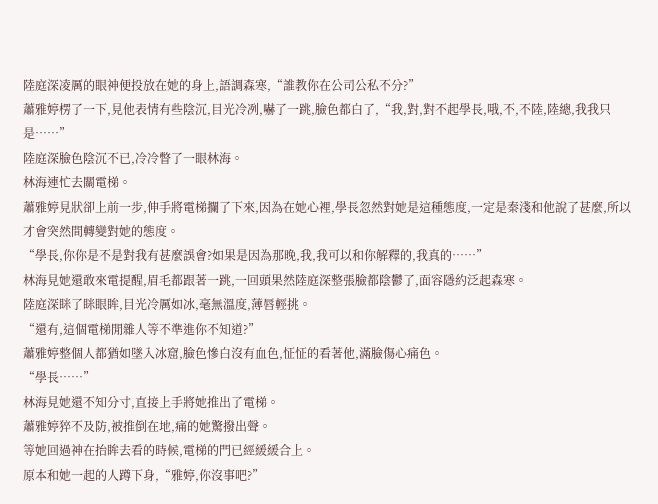陸庭深凌厲的眼神便投放在她的身上,語調森寒,“誰教你在公司公私不分?”
蕭雅婷楞了一下,見他表情有些陰沉,目光冷冽,嚇了一跳,臉色都白了,“我,對,對不起學長,哦,不,不陸,陸總,我我只是……”
陸庭深臉色陰沉不已,冷冷瞥了一眼林海。
林海連忙去關電梯。
蕭雅婷見狀卻上前一步,伸手將電梯攔了下來,因為在她心裡,學長忽然對她是這種態度,一定是秦淺和他說了甚麼,所以才會突然間轉變對她的態度。
“學長,你你是不是對我有甚麼誤會?如果是因為那晚,我,我可以和你解釋的,我真的……”
林海見她還敢來電提醒,眉毛都跟著一跳,一回頭果然陸庭深整張臉都陰鬱了,面容隱約泛起森寒。
陸庭深眯了眯眼眸,目光冷厲如冰,毫無溫度,薄唇輕挑。
“還有,這個電梯閒雜人等不準進你不知道?”
蕭雅婷整個人都猶如墜入冰窟,臉色慘白沒有血色,怔怔的看著他,滿臉傷心痛色。
“學長……”
林海見她還不知分寸,直接上手將她推出了電梯。
蕭雅婷猝不及防,被推倒在地,痛的她驚撥出聲。
等她回過神在抬眸去看的時候,電梯的門已經緩緩合上。
原本和她一起的人蹲下身,“雅婷,你沒事吧?”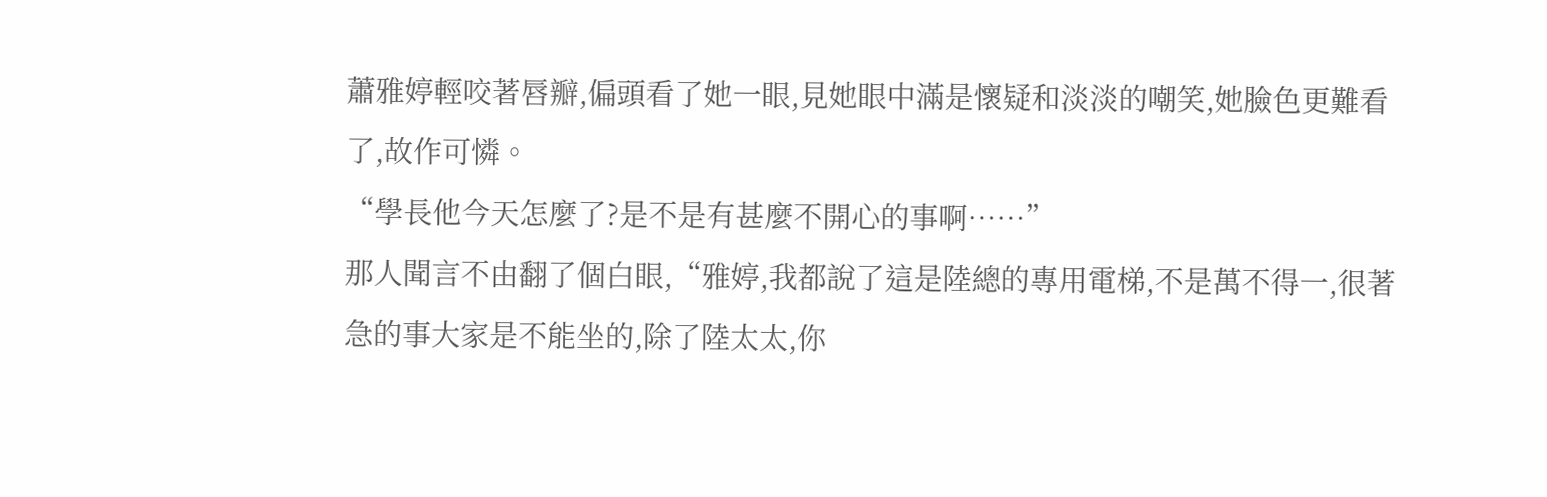蕭雅婷輕咬著唇瓣,偏頭看了她一眼,見她眼中滿是懷疑和淡淡的嘲笑,她臉色更難看了,故作可憐。
“學長他今天怎麼了?是不是有甚麼不開心的事啊……”
那人聞言不由翻了個白眼,“雅婷,我都說了這是陸總的專用電梯,不是萬不得一,很著急的事大家是不能坐的,除了陸太太,你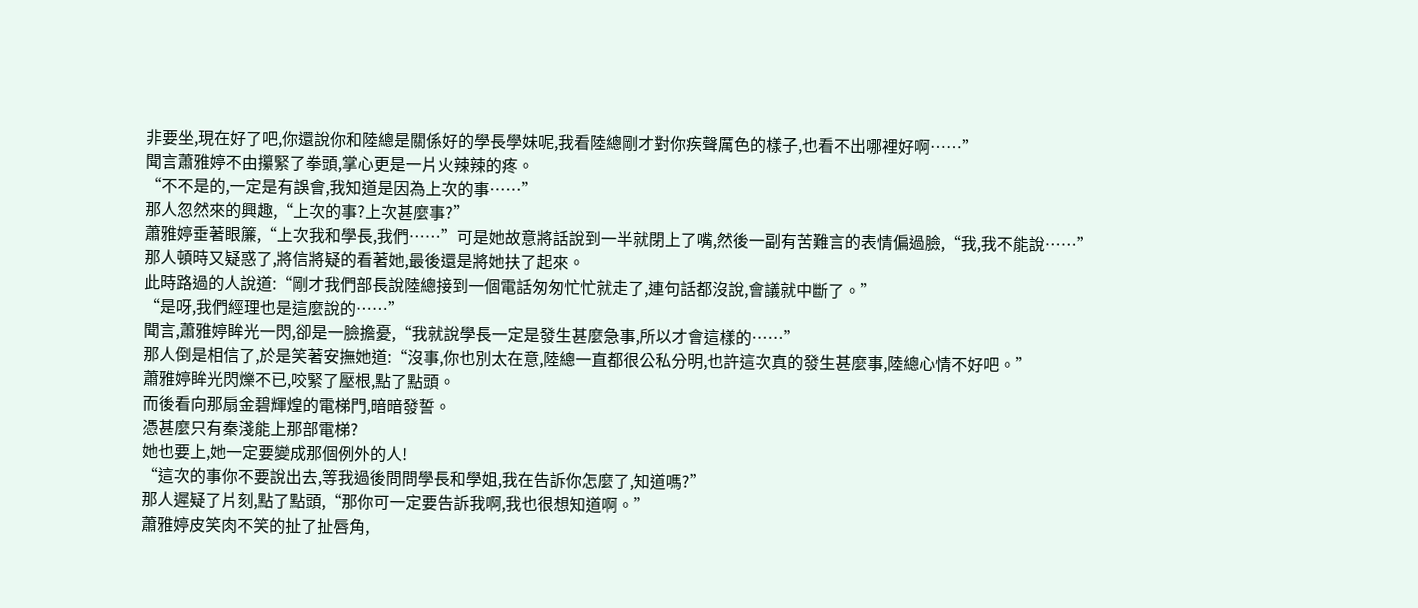非要坐,現在好了吧,你還說你和陸總是關係好的學長學妹呢,我看陸總剛才對你疾聲厲色的樣子,也看不出哪裡好啊……”
聞言蕭雅婷不由攥緊了拳頭,掌心更是一片火辣辣的疼。
“不不是的,一定是有誤會,我知道是因為上次的事……”
那人忽然來的興趣,“上次的事?上次甚麼事?”
蕭雅婷垂著眼簾,“上次我和學長,我們……”可是她故意將話說到一半就閉上了嘴,然後一副有苦難言的表情偏過臉,“我,我不能說……”
那人頓時又疑惑了,將信將疑的看著她,最後還是將她扶了起來。
此時路過的人說道:“剛才我們部長說陸總接到一個電話匆匆忙忙就走了,連句話都沒說,會議就中斷了。”
“是呀,我們經理也是這麼說的……”
聞言,蕭雅婷眸光一閃,卻是一臉擔憂,“我就說學長一定是發生甚麼急事,所以才會這樣的……”
那人倒是相信了,於是笑著安撫她道:“沒事,你也別太在意,陸總一直都很公私分明,也許這次真的發生甚麼事,陸總心情不好吧。”
蕭雅婷眸光閃爍不已,咬緊了壓根,點了點頭。
而後看向那扇金碧輝煌的電梯門,暗暗發誓。
憑甚麼只有秦淺能上那部電梯?
她也要上,她一定要變成那個例外的人!
“這次的事你不要說出去,等我過後問問學長和學姐,我在告訴你怎麼了,知道嗎?”
那人遲疑了片刻,點了點頭,“那你可一定要告訴我啊,我也很想知道啊。”
蕭雅婷皮笑肉不笑的扯了扯唇角,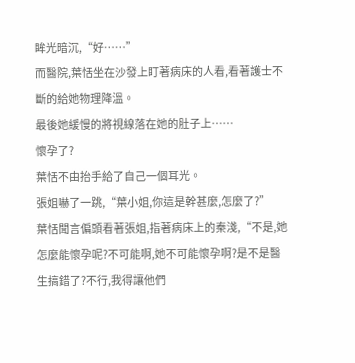眸光暗沉,“好……”
而醫院,葉恬坐在沙發上盯著病床的人看,看著護士不斷的給她物理降溫。
最後她緩慢的將視線落在她的肚子上……
懷孕了?
葉恬不由抬手給了自己一個耳光。
張姐嚇了一跳,“葉小姐,你這是幹甚麼,怎麼了?”
葉恬聞言偏頭看著張姐,指著病床上的秦淺,“不是,她怎麼能懷孕呢?不可能啊,她不可能懷孕啊?是不是醫生搞錯了?不行,我得讓他們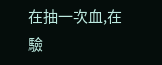在抽一次血,在驗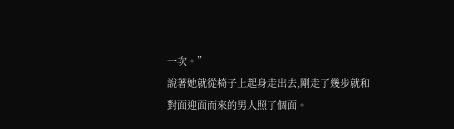一次。”
說著她就從椅子上起身走出去,剛走了幾步就和對面迎面而來的男人照了個面。